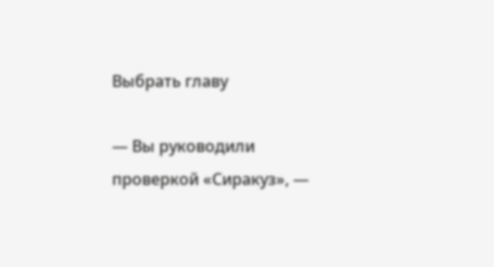Выбрать главу

— Вы руководили проверкой «Сиракуз», —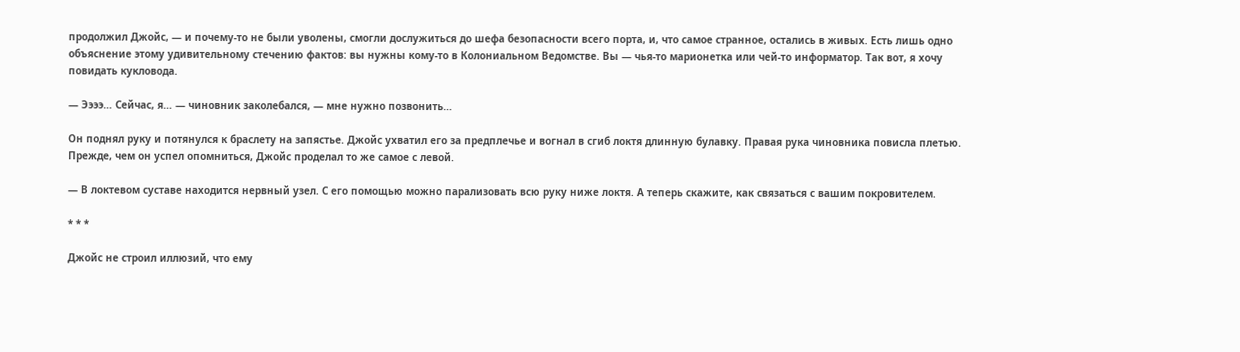продолжил Джойс, — и почему-то не были уволены, смогли дослужиться до шефа безопасности всего порта, и, что самое странное, остались в живых. Есть лишь одно объяснение этому удивительному стечению фактов: вы нужны кому-то в Колониальном Ведомстве. Вы — чья-то марионетка или чей-то информатор. Так вот, я хочу повидать кукловода.

— Ээээ… Сейчас, я… — чиновник заколебался, — мне нужно позвонить…

Он поднял руку и потянулся к браслету на запястье. Джойс ухватил его за предплечье и вогнал в сгиб локтя длинную булавку. Правая рука чиновника повисла плетью. Прежде, чем он успел опомниться, Джойс проделал то же самое с левой.

— В локтевом суставе находится нервный узел. С его помощью можно парализовать всю руку ниже локтя. А теперь скажите, как связаться с вашим покровителем.

* * *

Джойс не строил иллюзий, что ему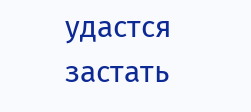удастся застать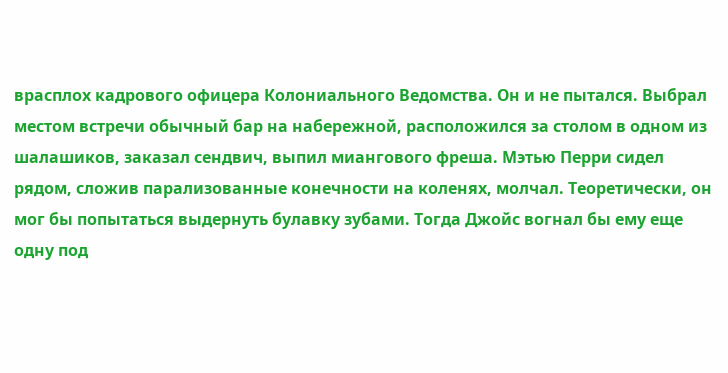врасплох кадрового офицера Колониального Ведомства. Он и не пытался. Выбрал местом встречи обычный бар на набережной, расположился за столом в одном из шалашиков, заказал сендвич, выпил миангового фреша. Мэтью Перри сидел рядом, сложив парализованные конечности на коленях, молчал. Теоретически, он мог бы попытаться выдернуть булавку зубами. Тогда Джойс вогнал бы ему еще одну под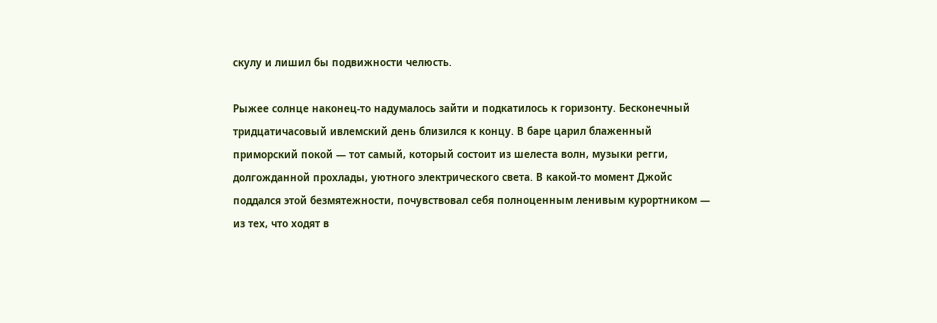скулу и лишил бы подвижности челюсть.

Рыжее солнце наконец-то надумалось зайти и подкатилось к горизонту. Бесконечный тридцатичасовый ивлемский день близился к концу. В баре царил блаженный приморский покой — тот самый, который состоит из шелеста волн, музыки регги, долгожданной прохлады, уютного электрического света. В какой-то момент Джойс поддался этой безмятежности, почувствовал себя полноценным ленивым курортником — из тех, что ходят в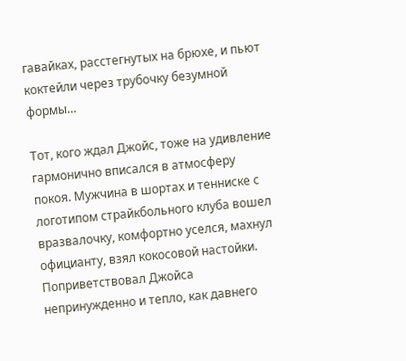гавайках, расстегнутых на брюхе, и пьют коктейли через трубочку безумной формы…

Тот, кого ждал Джойс, тоже на удивление гармонично вписался в атмосферу покоя. Мужчина в шортах и тенниске с логотипом страйкбольного клуба вошел вразвалочку, комфортно уселся, махнул официанту, взял кокосовой настойки. Поприветствовал Джойса непринужденно и тепло, как давнего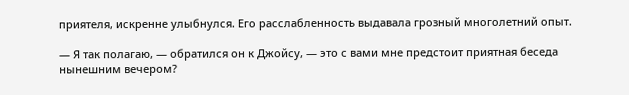приятеля, искренне улыбнулся. Его расслабленность выдавала грозный многолетний опыт.

— Я так полагаю, — обратился он к Джойсу, — это с вами мне предстоит приятная беседа нынешним вечером?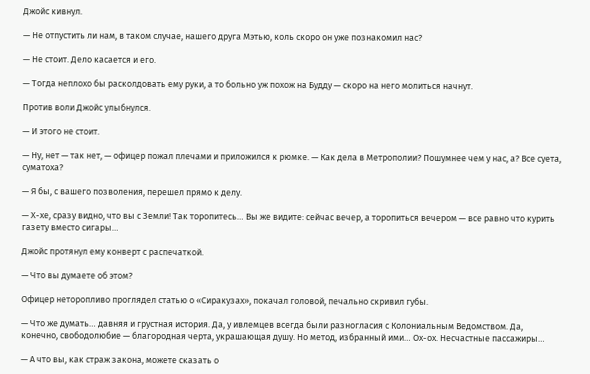Джойс кивнул.

— Не отпустить ли нам, в таком случае, нашего друга Мэтью, коль скоро он уже познакомил нас?

— Не стоит. Дело касается и его.

— Тогда неплохо бы расколдовать ему руки, а то больно уж похож на Будду — скоро на него молиться начнут.

Против воли Джойс улыбнулся.

— И этого не стоит.

— Ну, нет — так нет, — офицер пожал плечами и приложился к рюмке. — Как дела в Метрополии? Пошумнее чем у нас, а? Все суета, суматоха?

— Я бы, с вашего позволения, перешел прямо к делу.

— Х-хе, сразу видно, что вы с Земли! Так торопитесь… Вы же видите: сейчас вечер, а торопиться вечером — все равно что курить газету вместо сигары…

Джойс протянул ему конверт с распечаткой.

— Что вы думаете об этом?

Офицер неторопливо проглядел статью о «Сиракузах», покачал головой, печально скривил губы.

— Что же думать… давняя и грустная история. Да, у ивлемцев всегда были разногласия с Колониальным Ведомством. Да, конечно, свободолюбие — благородная черта, украшающая душу. Но метод, избранный ими… Ох-ох. Несчастные пассажиры…

— А что вы, как страж закона, можете сказать о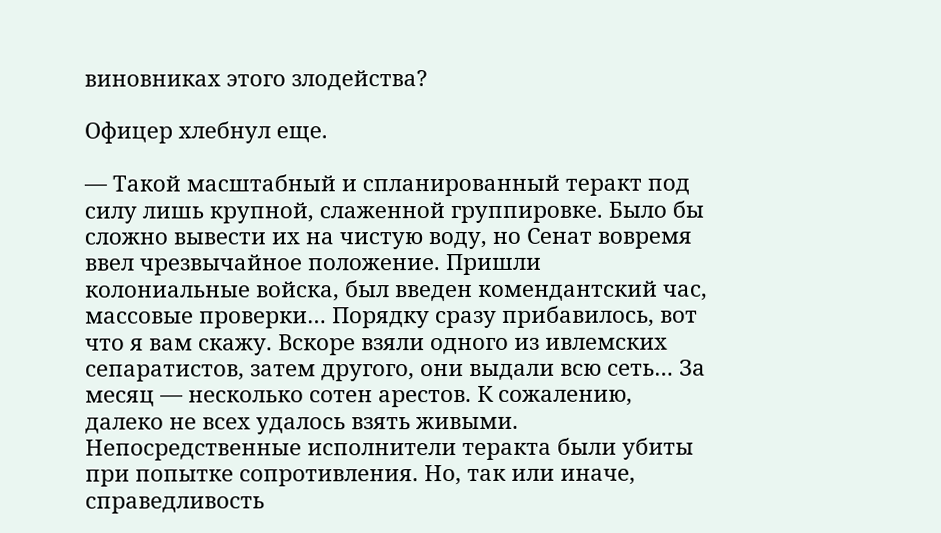виновниках этого злодейства?

Офицер хлебнул еще.

— Такой масштабный и спланированный теракт под силу лишь крупной, слаженной группировке. Было бы сложно вывести их на чистую воду, но Сенат вовремя ввел чрезвычайное положение. Пришли колониальные войска, был введен комендантский час, массовые проверки… Порядку сразу прибавилось, вот что я вам скажу. Вскоре взяли одного из ивлемских сепаратистов, затем другого, они выдали всю сеть… За месяц — несколько сотен арестов. К сожалению, далеко не всех удалось взять живыми. Непосредственные исполнители теракта были убиты при попытке сопротивления. Но, так или иначе, справедливость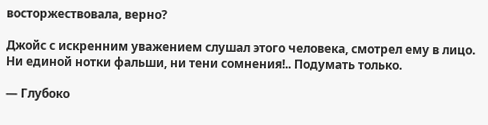восторжествовала, верно?

Джойс с искренним уважением слушал этого человека, смотрел ему в лицо. Ни единой нотки фальши, ни тени сомнения!.. Подумать только.

— Глубоко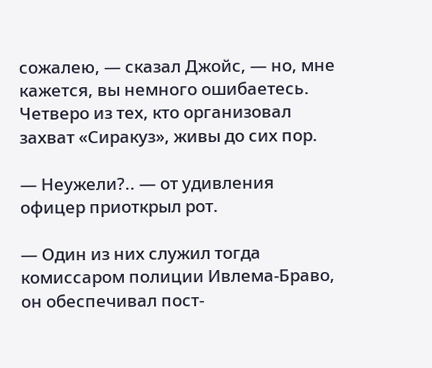сожалею, — сказал Джойс, — но, мне кажется, вы немного ошибаетесь. Четверо из тех, кто организовал захват «Сиракуз», живы до сих пор.

— Неужели?.. — от удивления офицер приоткрыл рот.

— Один из них служил тогда комиссаром полиции Ивлема-Браво, он обеспечивал пост-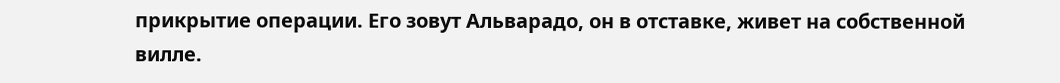прикрытие операции. Его зовут Альварадо, он в отставке, живет на собственной вилле.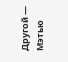Другой — Мэтью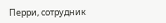Перри, сотрудник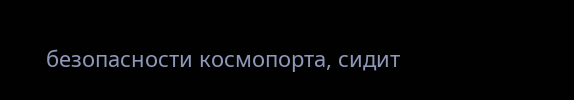безопасности космопорта, сидит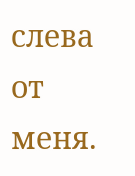слева от меня.